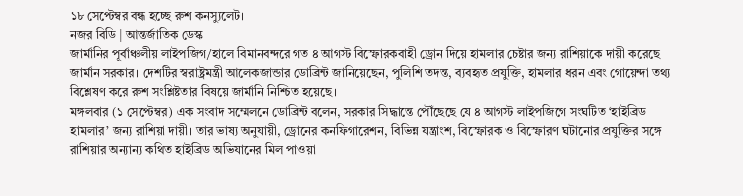১৮ সেপ্টেম্বর বন্ধ হচ্ছে রুশ কনস্যুলেট।
নজর বিডি | আন্তর্জাতিক ডেস্ক
জার্মানির পূর্বাঞ্চলীয় লাইপজিগ/হালে বিমানবন্দরে গত ৪ আগস্ট বিস্ফোরকবাহী ড্রোন দিয়ে হামলার চেষ্টার জন্য রাশিয়াকে দায়ী করেছে জার্মান সরকার। দেশটির স্বরাষ্ট্রমন্ত্রী আলেকজান্ডার ডোব্রিন্ট জানিয়েছেন, পুলিশি তদন্ত, ব্যবহৃত প্রযুক্তি, হামলার ধরন এবং গোয়েন্দা তথ্য বিশ্লেষণ করে রুশ সংশ্লিষ্টতার বিষয়ে জার্মানি নিশ্চিত হয়েছে।
মঙ্গলবার (১ সেপ্টেম্বর) এক সংবাদ সম্মেলনে ডোব্রিন্ট বলেন, সরকার সিদ্ধান্তে পৌঁছেছে যে ৪ আগস্ট লাইপজিগে সংঘটিত ‘হাইব্রিড হামলার’ জন্য রাশিয়া দায়ী। তার ভাষ্য অনুযায়ী, ড্রোনের কনফিগারেশন, বিভিন্ন যন্ত্রাংশ, বিস্ফোরক ও বিস্ফোরণ ঘটানোর প্রযুক্তির সঙ্গে রাশিয়ার অন্যান্য কথিত হাইব্রিড অভিযানের মিল পাওয়া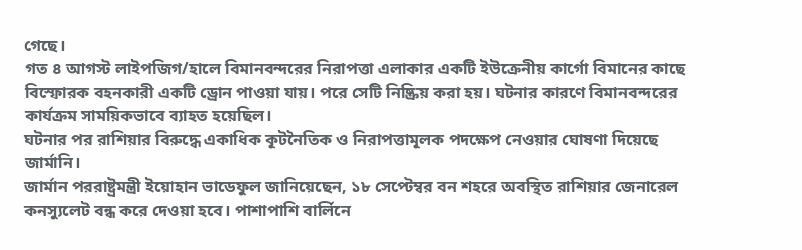গেছে।
গত ৪ আগস্ট লাইপজিগ/হালে বিমানবন্দরের নিরাপত্তা এলাকার একটি ইউক্রেনীয় কার্গো বিমানের কাছে বিস্ফোরক বহনকারী একটি ড্রোন পাওয়া যায়। পরে সেটি নিষ্ক্রিয় করা হয়। ঘটনার কারণে বিমানবন্দরের কার্যক্রম সাময়িকভাবে ব্যাহত হয়েছিল।
ঘটনার পর রাশিয়ার বিরুদ্ধে একাধিক কূটনৈতিক ও নিরাপত্তামূলক পদক্ষেপ নেওয়ার ঘোষণা দিয়েছে জার্মানি।
জার্মান পররাষ্ট্রমন্ত্রী ইয়োহান ভাডেফুল জানিয়েছেন, ১৮ সেপ্টেম্বর বন শহরে অবস্থিত রাশিয়ার জেনারেল কনস্যুলেট বন্ধ করে দেওয়া হবে। পাশাপাশি বার্লিনে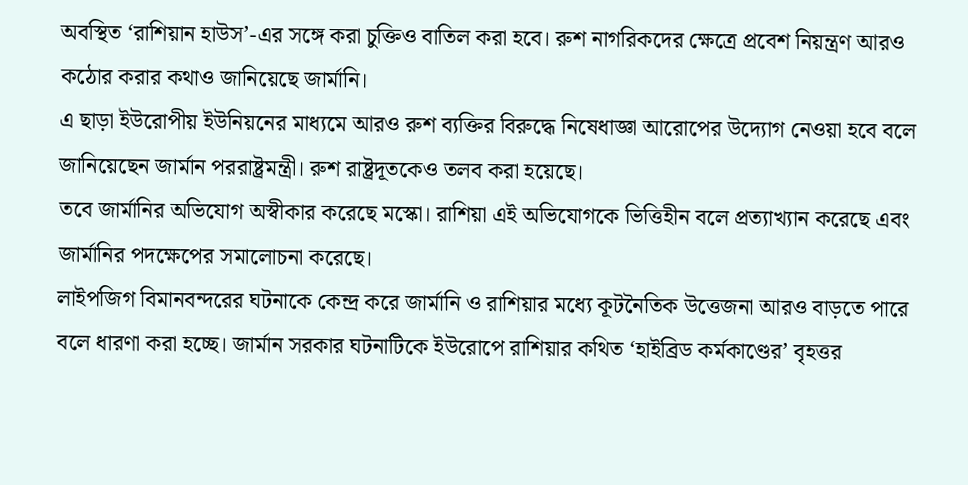অবস্থিত ‘রাশিয়ান হাউস’-এর সঙ্গে করা চুক্তিও বাতিল করা হবে। রুশ নাগরিকদের ক্ষেত্রে প্রবেশ নিয়ন্ত্রণ আরও কঠোর করার কথাও জানিয়েছে জার্মানি।
এ ছাড়া ইউরোপীয় ইউনিয়নের মাধ্যমে আরও রুশ ব্যক্তির বিরুদ্ধে নিষেধাজ্ঞা আরোপের উদ্যোগ নেওয়া হবে বলে জানিয়েছেন জার্মান পররাষ্ট্রমন্ত্রী। রুশ রাষ্ট্রদূতকেও তলব করা হয়েছে।
তবে জার্মানির অভিযোগ অস্বীকার করেছে মস্কো। রাশিয়া এই অভিযোগকে ভিত্তিহীন বলে প্রত্যাখ্যান করেছে এবং জার্মানির পদক্ষেপের সমালোচনা করেছে।
লাইপজিগ বিমানবন্দরের ঘটনাকে কেন্দ্র করে জার্মানি ও রাশিয়ার মধ্যে কূটনৈতিক উত্তেজনা আরও বাড়তে পারে বলে ধারণা করা হচ্ছে। জার্মান সরকার ঘটনাটিকে ইউরোপে রাশিয়ার কথিত ‘হাইব্রিড কর্মকাণ্ডের’ বৃহত্তর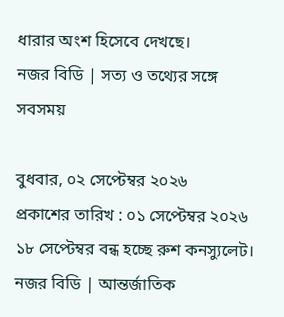ধারার অংশ হিসেবে দেখছে।
নজর বিডি | সত্য ও তথ্যের সঙ্গে সবসময়

বুধবার, ০২ সেপ্টেম্বর ২০২৬
প্রকাশের তারিখ : ০১ সেপ্টেম্বর ২০২৬
১৮ সেপ্টেম্বর বন্ধ হচ্ছে রুশ কনস্যুলেট।
নজর বিডি | আন্তর্জাতিক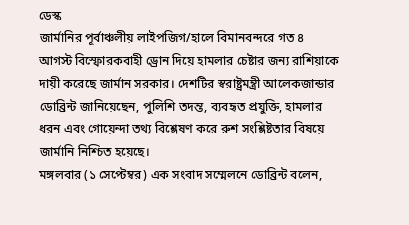ডেস্ক
জার্মানির পূর্বাঞ্চলীয় লাইপজিগ/হালে বিমানবন্দরে গত ৪ আগস্ট বিস্ফোরকবাহী ড্রোন দিয়ে হামলার চেষ্টার জন্য রাশিয়াকে দায়ী করেছে জার্মান সরকার। দেশটির স্বরাষ্ট্রমন্ত্রী আলেকজান্ডার ডোব্রিন্ট জানিয়েছেন, পুলিশি তদন্ত, ব্যবহৃত প্রযুক্তি, হামলার ধরন এবং গোয়েন্দা তথ্য বিশ্লেষণ করে রুশ সংশ্লিষ্টতার বিষয়ে জার্মানি নিশ্চিত হয়েছে।
মঙ্গলবার (১ সেপ্টেম্বর) এক সংবাদ সম্মেলনে ডোব্রিন্ট বলেন,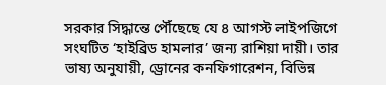সরকার সিদ্ধান্তে পৌঁছেছে যে ৪ আগস্ট লাইপজিগে সংঘটিত ‘হাইব্রিড হামলার’ জন্য রাশিয়া দায়ী। তার ভাষ্য অনুযায়ী, ড্রোনের কনফিগারেশন, বিভিন্ন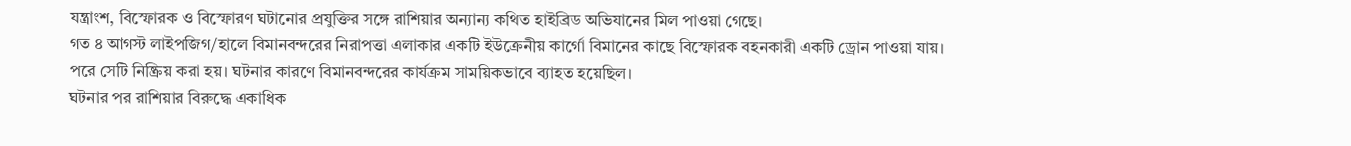যন্ত্রাংশ, বিস্ফোরক ও বিস্ফোরণ ঘটানোর প্রযুক্তির সঙ্গে রাশিয়ার অন্যান্য কথিত হাইব্রিড অভিযানের মিল পাওয়া গেছে।
গত ৪ আগস্ট লাইপজিগ/হালে বিমানবন্দরের নিরাপত্তা এলাকার একটি ইউক্রেনীয় কার্গো বিমানের কাছে বিস্ফোরক বহনকারী একটি ড্রোন পাওয়া যায়। পরে সেটি নিষ্ক্রিয় করা হয়। ঘটনার কারণে বিমানবন্দরের কার্যক্রম সাময়িকভাবে ব্যাহত হয়েছিল।
ঘটনার পর রাশিয়ার বিরুদ্ধে একাধিক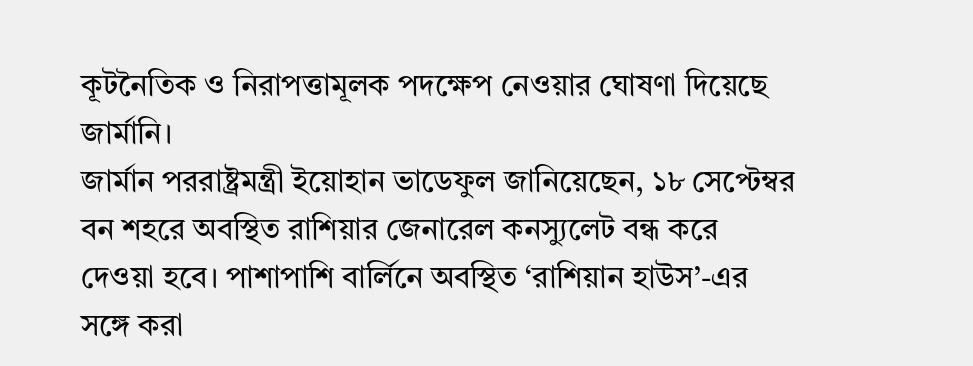কূটনৈতিক ও নিরাপত্তামূলক পদক্ষেপ নেওয়ার ঘোষণা দিয়েছে জার্মানি।
জার্মান পররাষ্ট্রমন্ত্রী ইয়োহান ভাডেফুল জানিয়েছেন, ১৮ সেপ্টেম্বর বন শহরে অবস্থিত রাশিয়ার জেনারেল কনস্যুলেট বন্ধ করে দেওয়া হবে। পাশাপাশি বার্লিনে অবস্থিত ‘রাশিয়ান হাউস’-এর সঙ্গে করা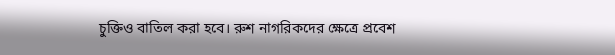চুক্তিও বাতিল করা হবে। রুশ নাগরিকদের ক্ষেত্রে প্রবেশ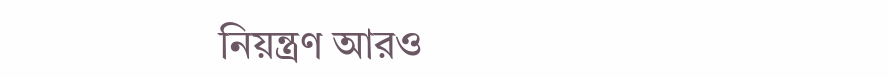নিয়ন্ত্রণ আরও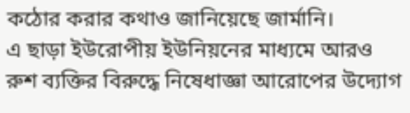কঠোর করার কথাও জানিয়েছে জার্মানি।
এ ছাড়া ইউরোপীয় ইউনিয়নের মাধ্যমে আরও রুশ ব্যক্তির বিরুদ্ধে নিষেধাজ্ঞা আরোপের উদ্যোগ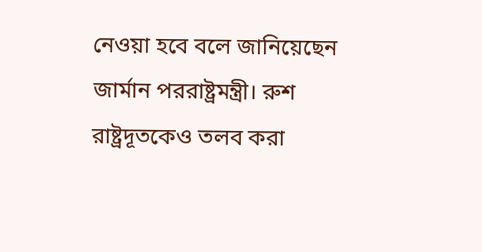নেওয়া হবে বলে জানিয়েছেন জার্মান পররাষ্ট্রমন্ত্রী। রুশ রাষ্ট্রদূতকেও তলব করা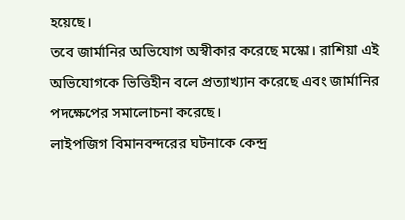হয়েছে।
তবে জার্মানির অভিযোগ অস্বীকার করেছে মস্কো। রাশিয়া এই অভিযোগকে ভিত্তিহীন বলে প্রত্যাখ্যান করেছে এবং জার্মানির পদক্ষেপের সমালোচনা করেছে।
লাইপজিগ বিমানবন্দরের ঘটনাকে কেন্দ্র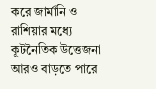করে জার্মানি ও রাশিয়ার মধ্যে কূটনৈতিক উত্তেজনা আরও বাড়তে পারে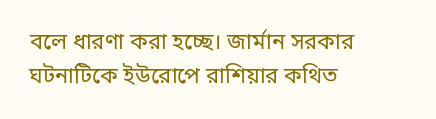বলে ধারণা করা হচ্ছে। জার্মান সরকার ঘটনাটিকে ইউরোপে রাশিয়ার কথিত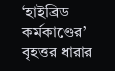‘হাইব্রিড কর্মকাণ্ডের’ বৃহত্তর ধারার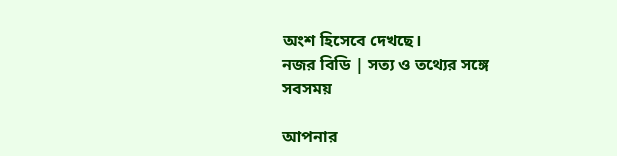অংশ হিসেবে দেখছে।
নজর বিডি | সত্য ও তথ্যের সঙ্গে সবসময়

আপনার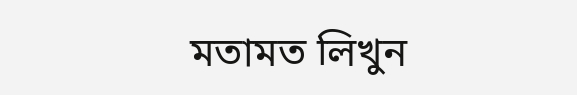মতামত লিখুন